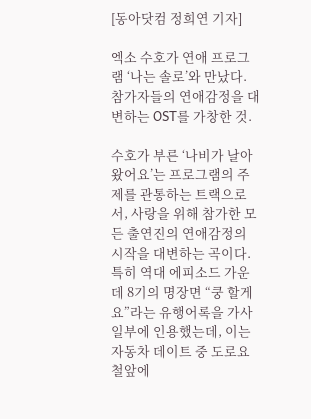[동아닷컴 정희연 기자]

엑소 수호가 연애 프로그램 ‘나는 솔로’와 만났다. 참가자들의 연애감정을 대변하는 OST를 가창한 것.

수호가 부른 ‘나비가 날아왔어요’는 프로그램의 주제를 관통하는 트랙으로서, 사랑을 위해 참가한 모든 출연진의 연애감정의 시작을 대변하는 곡이다. 특히 역대 에피소드 가운데 8기의 명장면 “쿵 할게요”라는 유행어록을 가사일부에 인용했는데, 이는 자동차 데이트 중 도로요철앞에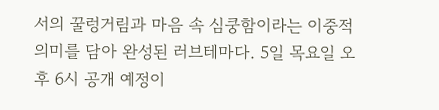서의 꿀렁거림과 마음 속 심쿵함이라는 이중적 의미를 담아 완성된 러브테마다. 5일 목요일 오후 6시 공개 예정이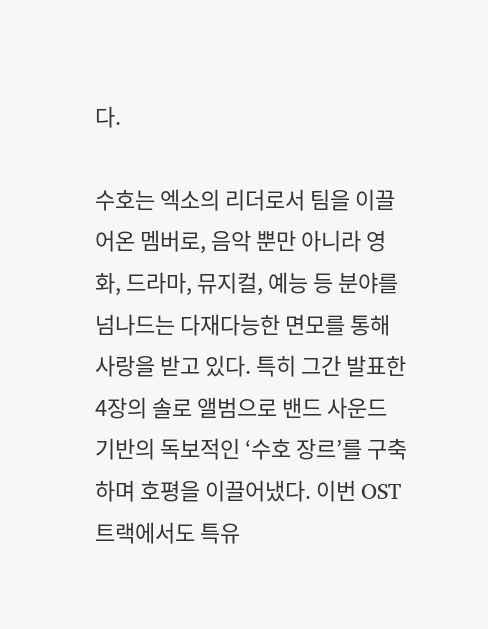다.

수호는 엑소의 리더로서 팀을 이끌어온 멤버로, 음악 뿐만 아니라 영화, 드라마, 뮤지컬, 예능 등 분야를 넘나드는 다재다능한 면모를 통해 사랑을 받고 있다. 특히 그간 발표한 4장의 솔로 앨범으로 밴드 사운드 기반의 독보적인 ‘수호 장르’를 구축하며 호평을 이끌어냈다. 이번 OST트랙에서도 특유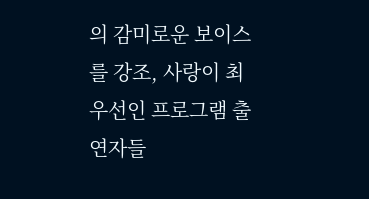의 감미로운 보이스를 강조, 사랑이 최우선인 프로그램 출연자들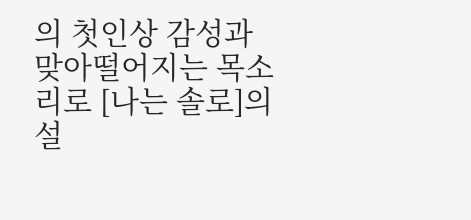의 첫인상 감성과 맞아떨어지는 목소리로 [나는 솔로]의 설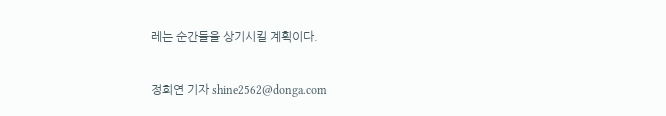레는 순간들을 상기시킬 계획이다.

정희연 기자 shine2562@donga.com